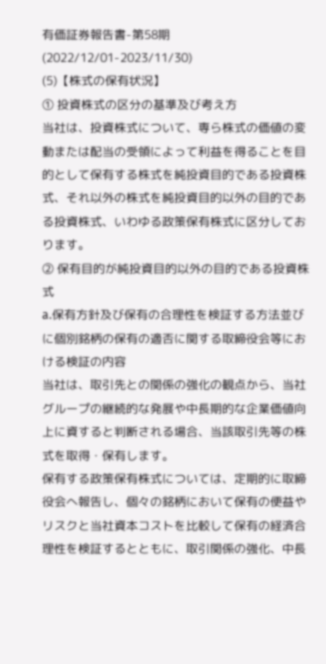有価証券報告書-第58期(2022/12/01-2023/11/30)
(5)【株式の保有状況】
① 投資株式の区分の基準及び考え方
当社は、投資株式について、専ら株式の価値の変動または配当の受領によって利益を得ることを目的として保有する株式を純投資目的である投資株式、それ以外の株式を純投資目的以外の目的である投資株式、いわゆる政策保有株式に区分しております。
② 保有目的が純投資目的以外の目的である投資株式
a.保有方針及び保有の合理性を検証する方法並びに個別銘柄の保有の適否に関する取締役会等における検証の内容
当社は、取引先との関係の強化の観点から、当社グループの継続的な発展や中長期的な企業価値向上に資すると判断される場合、当該取引先等の株式を取得・保有します。
保有する政策保有株式については、定期的に取締役会へ報告し、個々の銘柄において保有の便益やリスクと当社資本コストを比較して保有の経済合理性を検証するとともに、取引関係の強化、中長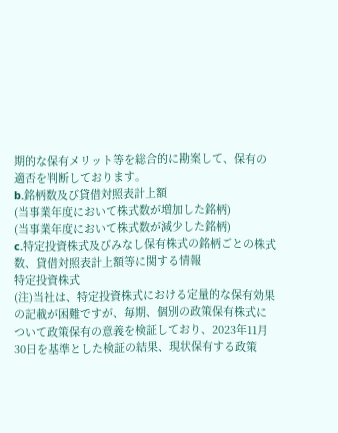期的な保有メリット等を総合的に勘案して、保有の適否を判断しております。
b.銘柄数及び貸借対照表計上額
(当事業年度において株式数が増加した銘柄)
(当事業年度において株式数が減少した銘柄)
c.特定投資株式及びみなし保有株式の銘柄ごとの株式数、貸借対照表計上額等に関する情報
特定投資株式
(注)当社は、特定投資株式における定量的な保有効果の記載が困難ですが、毎期、個別の政策保有株式について政策保有の意義を検証しており、2023年11月30日を基準とした検証の結果、現状保有する政策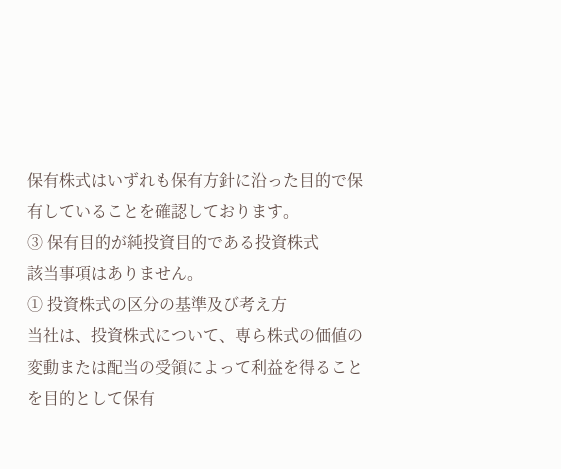保有株式はいずれも保有方針に沿った目的で保有していることを確認しております。
③ 保有目的が純投資目的である投資株式
該当事項はありません。
① 投資株式の区分の基準及び考え方
当社は、投資株式について、専ら株式の価値の変動または配当の受領によって利益を得ることを目的として保有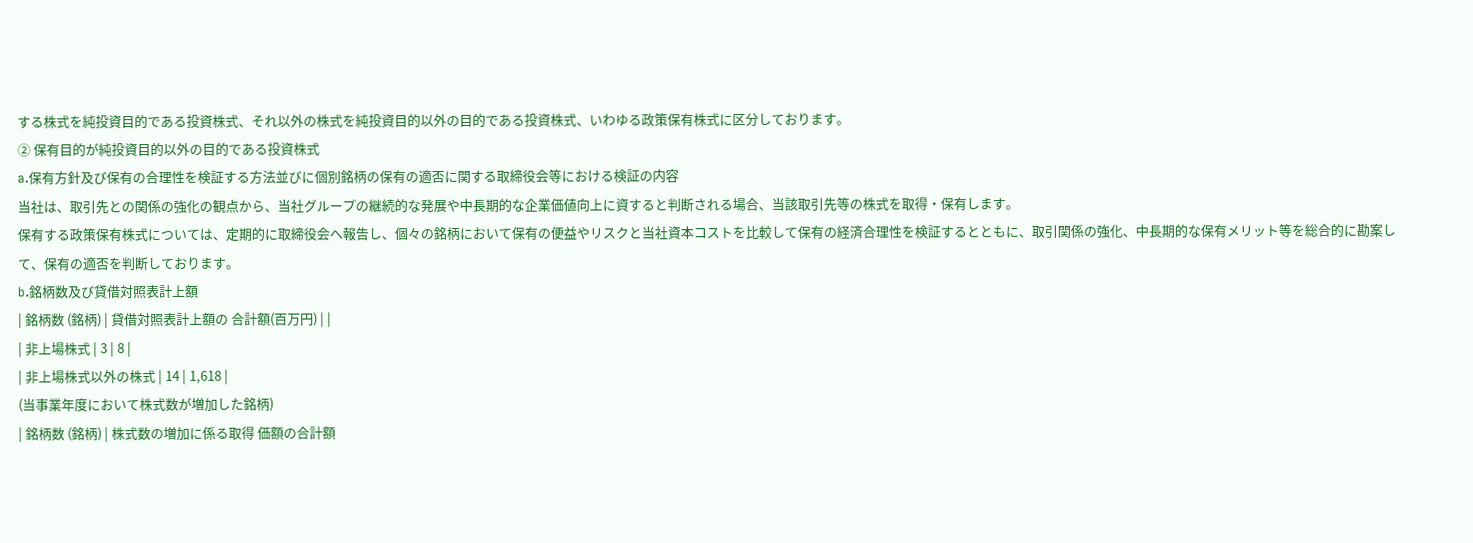する株式を純投資目的である投資株式、それ以外の株式を純投資目的以外の目的である投資株式、いわゆる政策保有株式に区分しております。
② 保有目的が純投資目的以外の目的である投資株式
a.保有方針及び保有の合理性を検証する方法並びに個別銘柄の保有の適否に関する取締役会等における検証の内容
当社は、取引先との関係の強化の観点から、当社グループの継続的な発展や中長期的な企業価値向上に資すると判断される場合、当該取引先等の株式を取得・保有します。
保有する政策保有株式については、定期的に取締役会へ報告し、個々の銘柄において保有の便益やリスクと当社資本コストを比較して保有の経済合理性を検証するとともに、取引関係の強化、中長期的な保有メリット等を総合的に勘案して、保有の適否を判断しております。
b.銘柄数及び貸借対照表計上額
| 銘柄数 (銘柄) | 貸借対照表計上額の 合計額(百万円) | |
| 非上場株式 | 3 | 8 |
| 非上場株式以外の株式 | 14 | 1,618 |
(当事業年度において株式数が増加した銘柄)
| 銘柄数 (銘柄) | 株式数の増加に係る取得 価額の合計額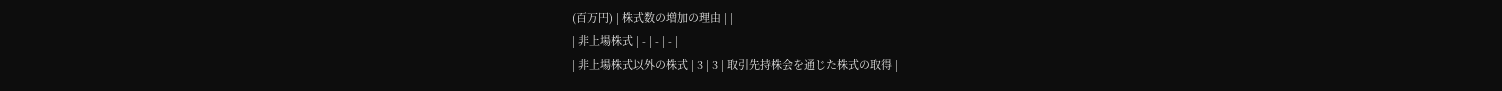(百万円) | 株式数の増加の理由 | |
| 非上場株式 | - | - | - |
| 非上場株式以外の株式 | 3 | 3 | 取引先持株会を通じた株式の取得 |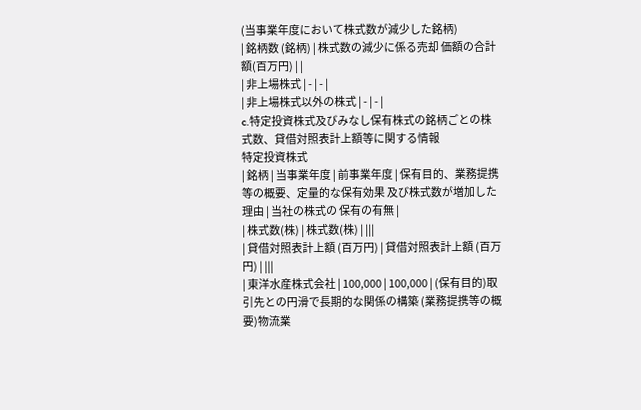(当事業年度において株式数が減少した銘柄)
| 銘柄数 (銘柄) | 株式数の減少に係る売却 価額の合計額(百万円) | |
| 非上場株式 | - | - |
| 非上場株式以外の株式 | - | - |
c.特定投資株式及びみなし保有株式の銘柄ごとの株式数、貸借対照表計上額等に関する情報
特定投資株式
| 銘柄 | 当事業年度 | 前事業年度 | 保有目的、業務提携等の概要、定量的な保有効果 及び株式数が増加した理由 | 当社の株式の 保有の有無 |
| 株式数(株) | 株式数(株) | |||
| 貸借対照表計上額 (百万円) | 貸借対照表計上額 (百万円) | |||
| 東洋水産株式会社 | 100,000 | 100,000 | (保有目的)取引先との円滑で長期的な関係の構築 (業務提携等の概要)物流業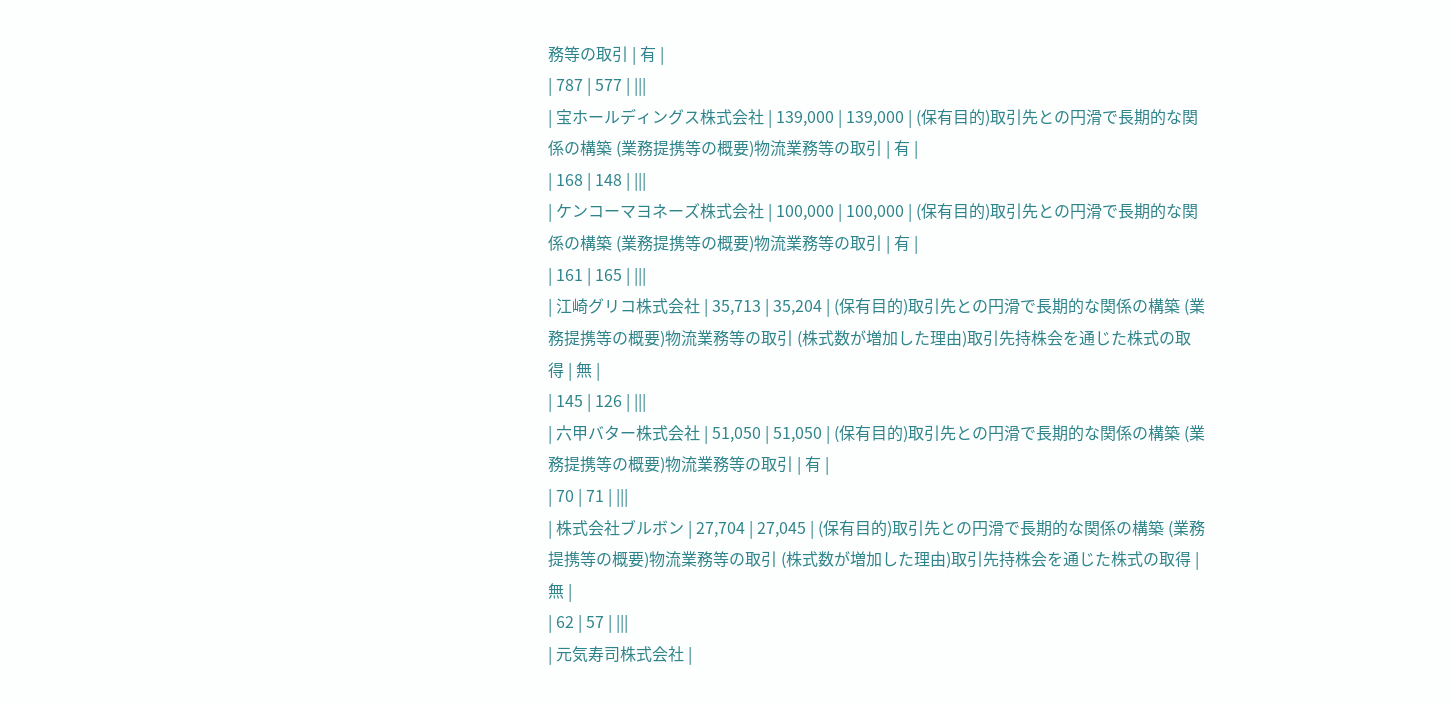務等の取引 | 有 |
| 787 | 577 | |||
| 宝ホールディングス株式会社 | 139,000 | 139,000 | (保有目的)取引先との円滑で長期的な関係の構築 (業務提携等の概要)物流業務等の取引 | 有 |
| 168 | 148 | |||
| ケンコーマヨネーズ株式会社 | 100,000 | 100,000 | (保有目的)取引先との円滑で長期的な関係の構築 (業務提携等の概要)物流業務等の取引 | 有 |
| 161 | 165 | |||
| 江崎グリコ株式会社 | 35,713 | 35,204 | (保有目的)取引先との円滑で長期的な関係の構築 (業務提携等の概要)物流業務等の取引 (株式数が増加した理由)取引先持株会を通じた株式の取得 | 無 |
| 145 | 126 | |||
| 六甲バター株式会社 | 51,050 | 51,050 | (保有目的)取引先との円滑で長期的な関係の構築 (業務提携等の概要)物流業務等の取引 | 有 |
| 70 | 71 | |||
| 株式会社ブルボン | 27,704 | 27,045 | (保有目的)取引先との円滑で長期的な関係の構築 (業務提携等の概要)物流業務等の取引 (株式数が増加した理由)取引先持株会を通じた株式の取得 | 無 |
| 62 | 57 | |||
| 元気寿司株式会社 |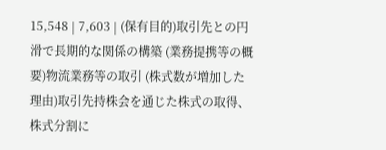15,548 | 7,603 | (保有目的)取引先との円滑で長期的な関係の構築 (業務提携等の概要)物流業務等の取引 (株式数が増加した理由)取引先持株会を通じた株式の取得、株式分割に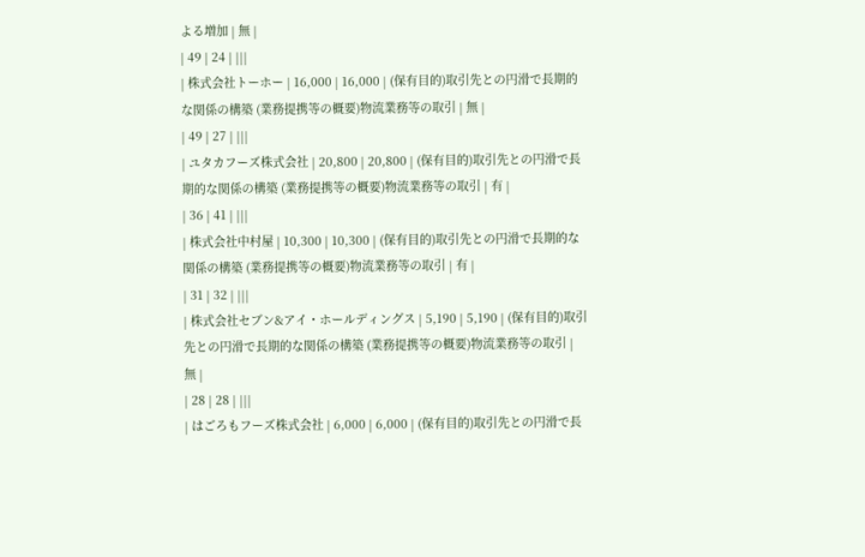よる増加 | 無 |
| 49 | 24 | |||
| 株式会社トーホー | 16,000 | 16,000 | (保有目的)取引先との円滑で長期的な関係の構築 (業務提携等の概要)物流業務等の取引 | 無 |
| 49 | 27 | |||
| ユタカフーズ株式会社 | 20,800 | 20,800 | (保有目的)取引先との円滑で長期的な関係の構築 (業務提携等の概要)物流業務等の取引 | 有 |
| 36 | 41 | |||
| 株式会社中村屋 | 10,300 | 10,300 | (保有目的)取引先との円滑で長期的な関係の構築 (業務提携等の概要)物流業務等の取引 | 有 |
| 31 | 32 | |||
| 株式会社セブン&アイ・ホールディングス | 5,190 | 5,190 | (保有目的)取引先との円滑で長期的な関係の構築 (業務提携等の概要)物流業務等の取引 | 無 |
| 28 | 28 | |||
| はごろもフーズ株式会社 | 6,000 | 6,000 | (保有目的)取引先との円滑で長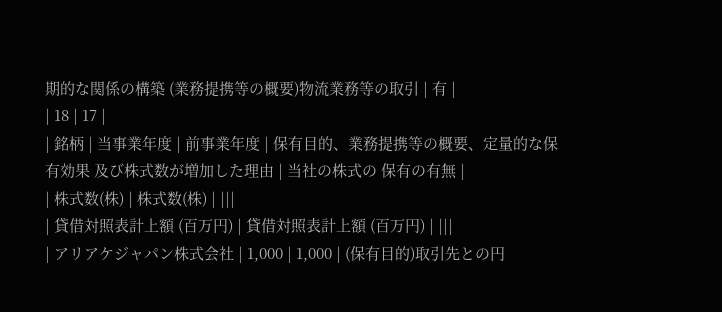期的な関係の構築 (業務提携等の概要)物流業務等の取引 | 有 |
| 18 | 17 |
| 銘柄 | 当事業年度 | 前事業年度 | 保有目的、業務提携等の概要、定量的な保有効果 及び株式数が増加した理由 | 当社の株式の 保有の有無 |
| 株式数(株) | 株式数(株) | |||
| 貸借対照表計上額 (百万円) | 貸借対照表計上額 (百万円) | |||
| アリアケジャパン株式会社 | 1,000 | 1,000 | (保有目的)取引先との円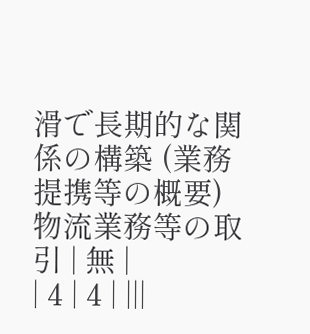滑で長期的な関係の構築 (業務提携等の概要)物流業務等の取引 | 無 |
| 4 | 4 | |||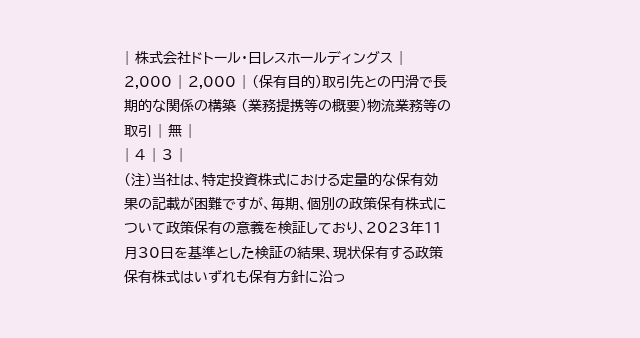| 株式会社ドトール・日レスホールディングス | 2,000 | 2,000 | (保有目的)取引先との円滑で長期的な関係の構築 (業務提携等の概要)物流業務等の取引 | 無 |
| 4 | 3 |
(注)当社は、特定投資株式における定量的な保有効果の記載が困難ですが、毎期、個別の政策保有株式について政策保有の意義を検証しており、2023年11月30日を基準とした検証の結果、現状保有する政策保有株式はいずれも保有方針に沿っ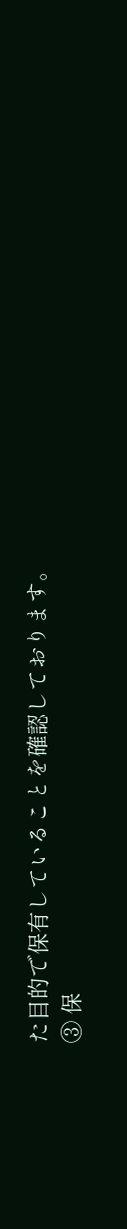た目的で保有していることを確認しております。
③ 保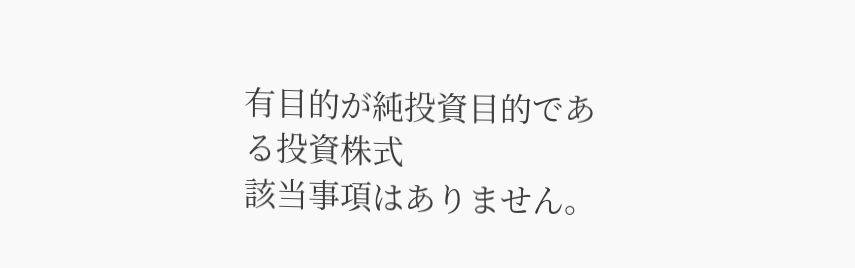有目的が純投資目的である投資株式
該当事項はありません。